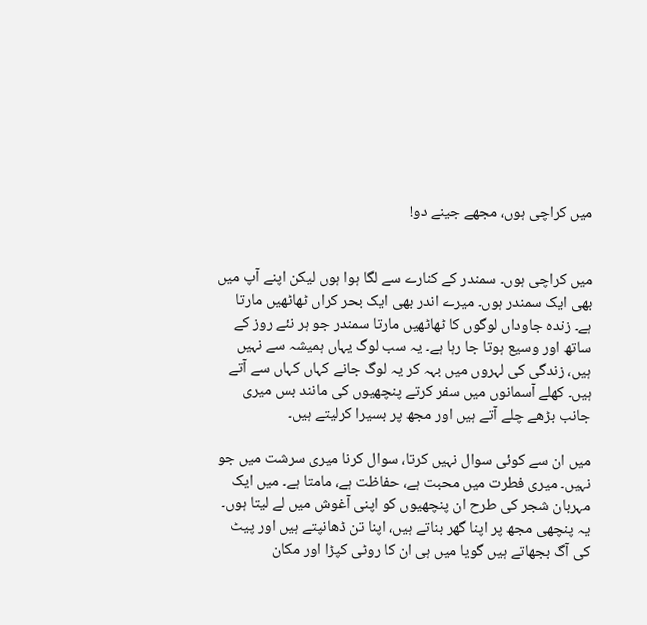میں کراچی ہوں، مجھے جینے دو!


میں کراچی ہوں۔ سمندر کے کنارے سے لگا ہوا ہوں لیکن اپنے آپ میں بھی ایک سمندر ہوں۔ میرے اندر بھی ایک بحر کراں ٹھاٹھیں مارتا ہے۔ زندہ جاوداں لوگوں کا ٹھاٹھیں مارتا سمندر جو ہر نئے روز کے ساتھ اور وسیع ہوتا جا رہا ہے۔ یہ سب لوگ یہاں ہمیشہ سے نہیں ہیں، زندگی کی لہروں میں بہہ کر یہ لوگ جانے کہاں کہاں سے آتے ہیں۔ کھلے آسمانوں میں سفر کرتے پنچھیوں کی مانند بس میری جانب بڑھے چلے آتے ہیں اور مجھ پر بسیرا کرلیتے ہیں۔

میں ان سے کوئی سوال نہیں کرتا، سوال کرنا میری سرشت میں جو نہیں۔ میری فطرت میں محبت ہے، حفاظت ہے، مامتا ہے۔ میں ایک مہربان شجر کی طرح ان پنچھیوں کو اپنی آغوش میں لے لیتا ہوں۔ یہ پنچھی مجھ پر اپنا گھر بناتے ہیں، اپنا تن ڈھانپتے ہیں اور پیٹ کی آگ بجھاتے ہیں گویا میں ہی ان کا روٹی کپڑا اور مکان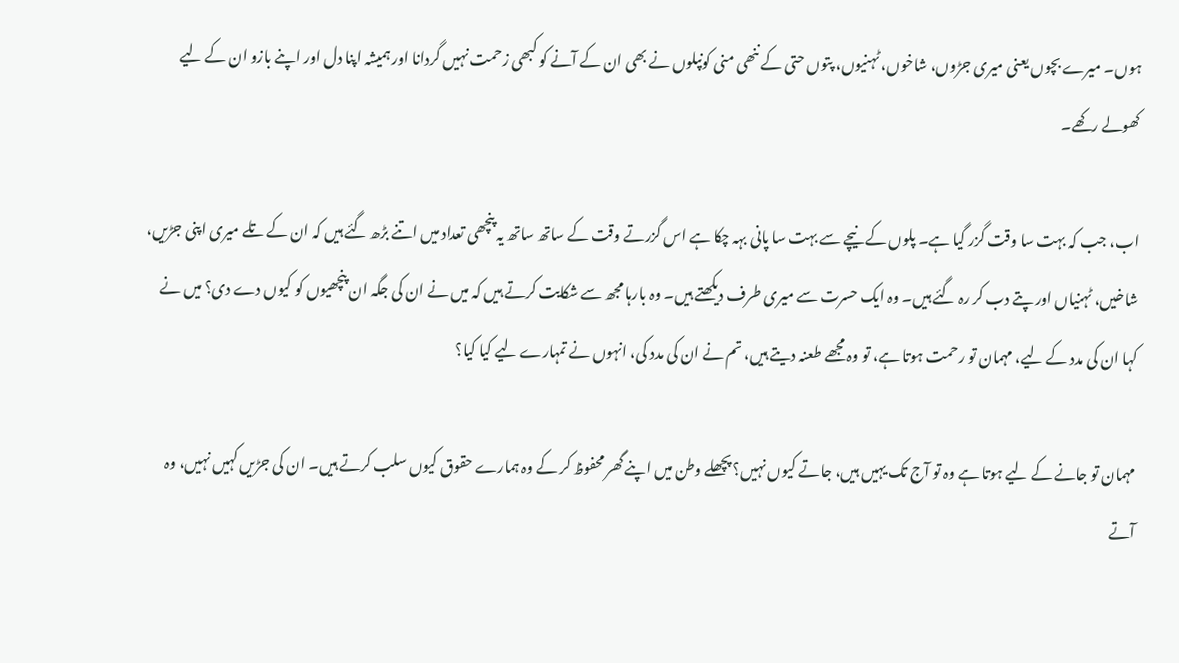ہوں۔ میرے بچوں یعنی میری جڑوں، شاخوں، ٹہنیوں، پتوں حتی کے ننھی منی کونپلوں نے بھی ان کے آنے کو کبھی زحمت نہیں گردانا اور ہمیشہ اپنا دل اور اپنے بازو ان کے لیے کھولے رکھے۔

اب، جب کہ بہت سا وقت گزر گیا ہے۔ پلوں کے نیچے سے بہت سا پانی بہہ چکا ہے اس گزرتے وقت کے ساتھ ساتھ یہ پنچھی تعداد میں اتنے بڑھ گئے ہیں کہ ان کے تلے میری اپنی جڑیں، شاخیں، ٹہنیاں اور پتے دب کر رہ گئے ہیں۔ وہ ایک حسرت سے میری طرف دیکھتے ہیں۔ وہ بارہا مجھ سے شکایت کرتے ہیں کہ میں نے ان کی جگہ ان پنچھیوں کو کیوں دے دی؟ میں نے کہا ان کی مدد کے لیے، مہمان تو رحمت ہوتا ہے، تو وہ مجھے طعنہ دیتے ہیں، تم نے ان کی مدد کی، انہوں نے تمہارے لیے کیا کیا؟

مہمان تو جانے کے لیے ہوتا ہے وہ تو آج تک یہیں ہیں، جاتے کیوں نہیں؟ پچھلے وطن میں اپنے گھر محفوظ کر کے وہ ہمارے حقوق کیوں سلب کرتے ہیں۔ ان کی جڑیں کہیں نہیں، وہ آتے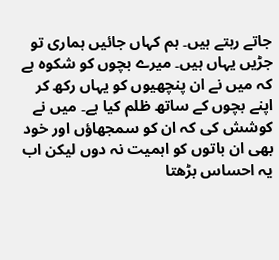جاتے رہتے ہیں۔ ہم کہاں جائیں ہماری تو جڑیں یہاں ہیں۔ میرے بچوں کو شکوہ ہے کہ میں نے ان پنچھیوں کو یہاں رکھ کر اپنے بچوں کے ساتھ ظلم کیا ہے۔ میں نے کوشش کی کہ ان کو سمجھاؤں اور خود بھی ان باتوں کو اہمیت نہ دوں لیکن اب یہ احساس بڑھتا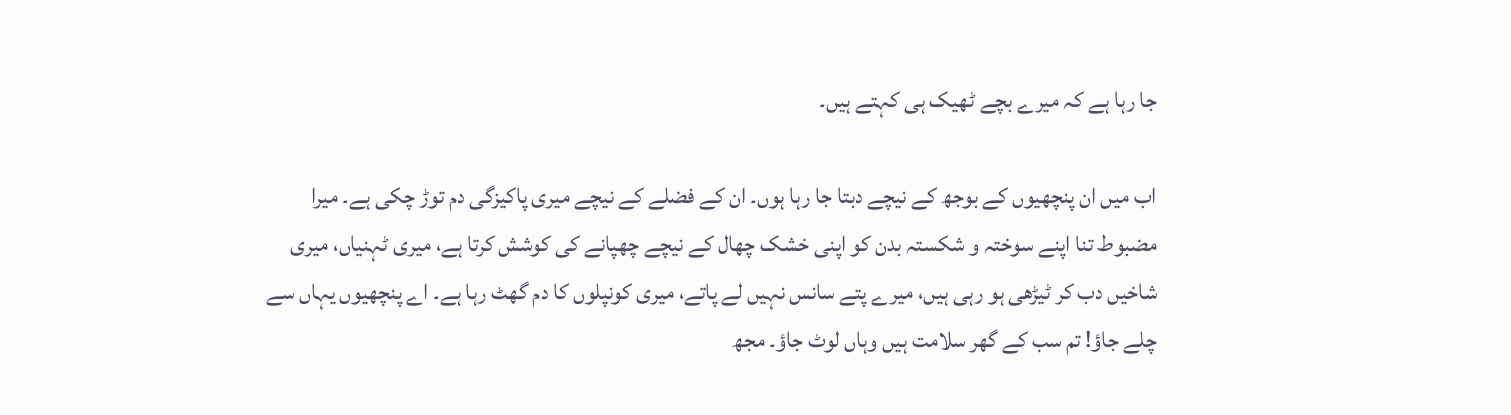جا رہا ہے کہ میرے بچے ٹھیک ہی کہتے ہیں۔

اب میں ان پنچھیوں کے بوجھ کے نیچے دبتا جا رہا ہوں۔ ان کے فضلے کے نیچے میری پاکیزگی دم توڑ چکی ہے۔ میرا مضبوط تنا اپنے سوختہ و شکستہ بدن کو اپنی خشک چھال کے نیچے چھپانے کی کوشش کرتا ہے، میری ٹہنیاں، میری شاخیں دب کر ٹیڑھی ہو رہی ہیں، میرے پتے سانس نہیں لے پاتے، میری کونپلوں کا دم گھٹ رہا ہے۔ اے پنچھیوں یہاں سے چلے جاؤ! تم سب کے گھر سلامت ہیں وہاں لوٹ جاؤ۔ مجھ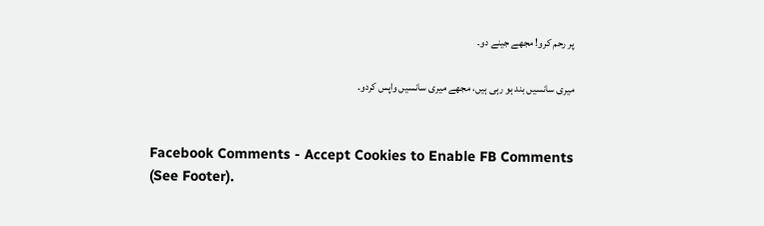پر رحم کرو! مجھے جینے دو۔

میری سانسیں بند ہو رہی ہیں، مجھے میری سانسیں واپس کردو۔


Facebook Comments - Accept Cookies to Enable FB Comments (See Footer).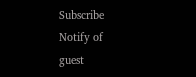Subscribe
Notify of
guest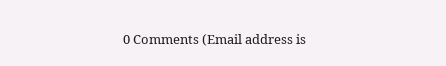0 Comments (Email address is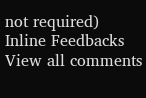not required)
Inline Feedbacks
View all comments